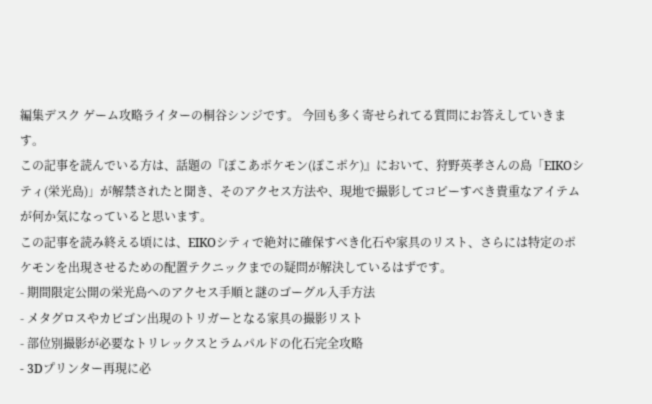編集デスク ゲーム攻略ライターの桐谷シンジです。 今回も多く寄せられてる質問にお答えしていきます。
この記事を読んでいる方は、話題の『ぽこあポケモン(ぽこポケ)』において、狩野英孝さんの島「EIKOシティ(栄光島)」が解禁されたと聞き、そのアクセス方法や、現地で撮影してコピーすべき貴重なアイテムが何か気になっていると思います。
この記事を読み終える頃には、EIKOシティで絶対に確保すべき化石や家具のリスト、さらには特定のポケモンを出現させるための配置テクニックまでの疑問が解決しているはずです。
- 期間限定公開の栄光島へのアクセス手順と謎のゴーグル入手方法
- メタグロスやカビゴン出現のトリガーとなる家具の撮影リスト
- 部位別撮影が必要なトリレックスとラムパルドの化石完全攻略
- 3Dプリンター再現に必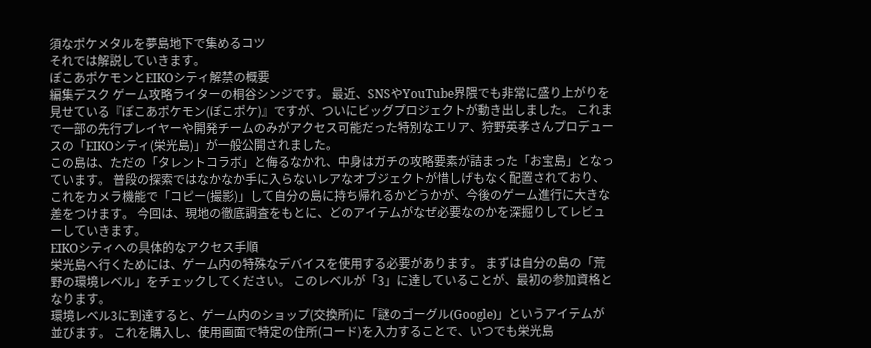須なポケメタルを夢島地下で集めるコツ
それでは解説していきます。
ぽこあポケモンとEIKOシティ解禁の概要
編集デスク ゲーム攻略ライターの桐谷シンジです。 最近、SNSやYouTube界隈でも非常に盛り上がりを見せている『ぽこあポケモン(ぽこポケ)』ですが、ついにビッグプロジェクトが動き出しました。 これまで一部の先行プレイヤーや開発チームのみがアクセス可能だった特別なエリア、狩野英孝さんプロデュースの「EIKOシティ(栄光島)」が一般公開されました。
この島は、ただの「タレントコラボ」と侮るなかれ、中身はガチの攻略要素が詰まった「お宝島」となっています。 普段の探索ではなかなか手に入らないレアなオブジェクトが惜しげもなく配置されており、これをカメラ機能で「コピー(撮影)」して自分の島に持ち帰れるかどうかが、今後のゲーム進行に大きな差をつけます。 今回は、現地の徹底調査をもとに、どのアイテムがなぜ必要なのかを深掘りしてレビューしていきます。
EIKOシティへの具体的なアクセス手順
栄光島へ行くためには、ゲーム内の特殊なデバイスを使用する必要があります。 まずは自分の島の「荒野の環境レベル」をチェックしてください。 このレベルが「3」に達していることが、最初の参加資格となります。
環境レベル3に到達すると、ゲーム内のショップ(交換所)に「謎のゴーグル(Google)」というアイテムが並びます。 これを購入し、使用画面で特定の住所(コード)を入力することで、いつでも栄光島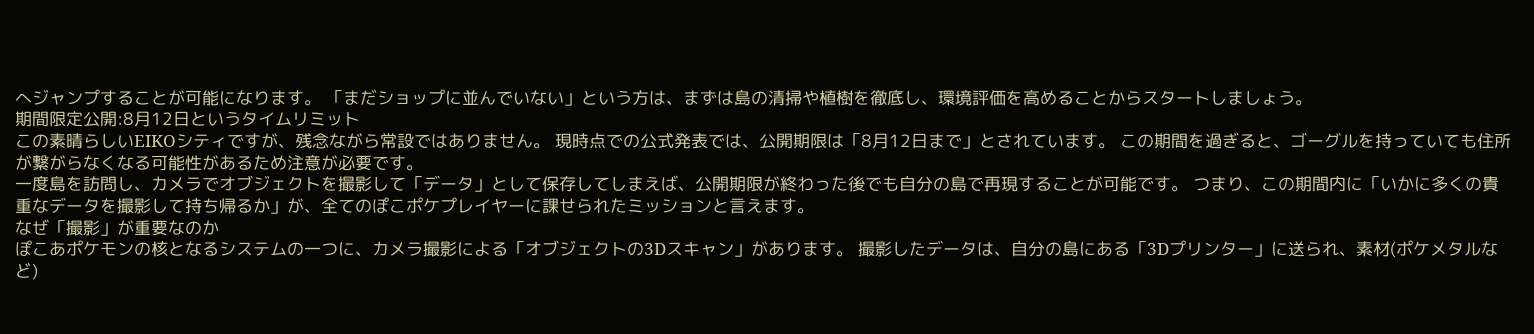へジャンプすることが可能になります。 「まだショップに並んでいない」という方は、まずは島の清掃や植樹を徹底し、環境評価を高めることからスタートしましょう。
期間限定公開:8月12日というタイムリミット
この素晴らしいEIKOシティですが、残念ながら常設ではありません。 現時点での公式発表では、公開期限は「8月12日まで」とされています。 この期間を過ぎると、ゴーグルを持っていても住所が繋がらなくなる可能性があるため注意が必要です。
一度島を訪問し、カメラでオブジェクトを撮影して「データ」として保存してしまえば、公開期限が終わった後でも自分の島で再現することが可能です。 つまり、この期間内に「いかに多くの貴重なデータを撮影して持ち帰るか」が、全てのぽこポケプレイヤーに課せられたミッションと言えます。
なぜ「撮影」が重要なのか
ぽこあポケモンの核となるシステムの一つに、カメラ撮影による「オブジェクトの3Dスキャン」があります。 撮影したデータは、自分の島にある「3Dプリンター」に送られ、素材(ポケメタルなど)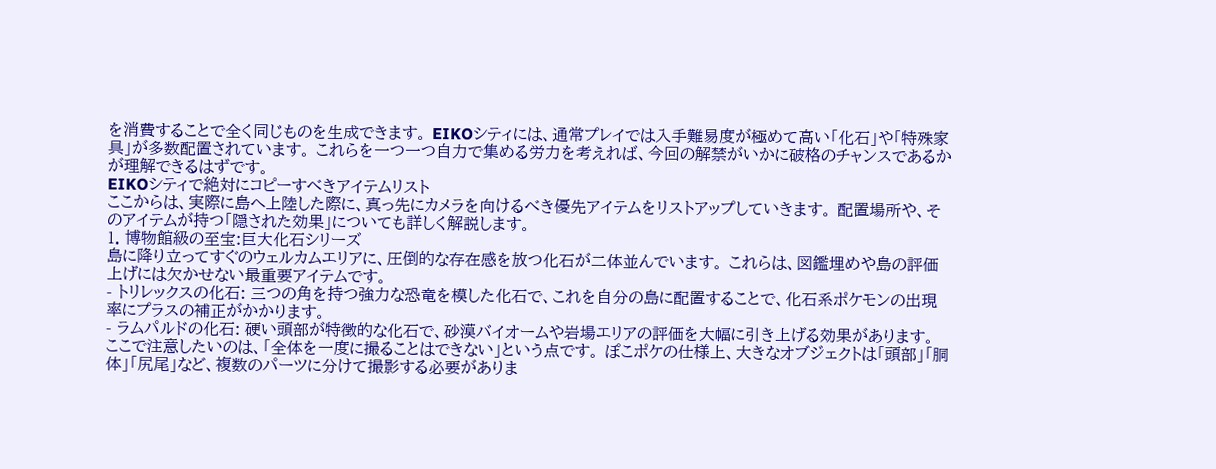を消費することで全く同じものを生成できます。 EIKOシティには、通常プレイでは入手難易度が極めて高い「化石」や「特殊家具」が多数配置されています。 これらを一つ一つ自力で集める労力を考えれば、今回の解禁がいかに破格のチャンスであるかが理解できるはずです。
EIKOシティで絶対にコピーすべきアイテムリスト
ここからは、実際に島へ上陸した際に、真っ先にカメラを向けるべき優先アイテムをリストアップしていきます。 配置場所や、そのアイテムが持つ「隠された効果」についても詳しく解説します。
1. 博物館級の至宝:巨大化石シリーズ
島に降り立ってすぐのウェルカムエリアに、圧倒的な存在感を放つ化石が二体並んでいます。 これらは、図鑑埋めや島の評価上げには欠かせない最重要アイテムです。
- トリレックスの化石: 三つの角を持つ強力な恐竜を模した化石で、これを自分の島に配置することで、化石系ポケモンの出現率にプラスの補正がかかります。
- ラムパルドの化石: 硬い頭部が特徴的な化石で、砂漠バイオームや岩場エリアの評価を大幅に引き上げる効果があります。
ここで注意したいのは、「全体を一度に撮ることはできない」という点です。 ぽこポケの仕様上、大きなオブジェクトは「頭部」「胴体」「尻尾」など、複数のパーツに分けて撮影する必要がありま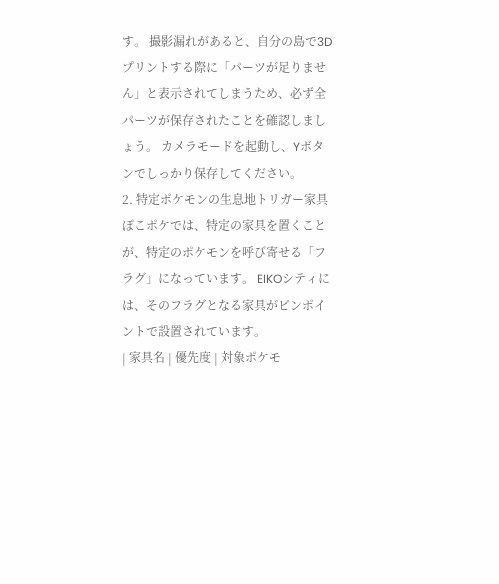す。 撮影漏れがあると、自分の島で3Dプリントする際に「パーツが足りません」と表示されてしまうため、必ず全パーツが保存されたことを確認しましょう。 カメラモードを起動し、Yボタンでしっかり保存してください。
2. 特定ポケモンの生息地トリガー家具
ぽこポケでは、特定の家具を置くことが、特定のポケモンを呼び寄せる「フラグ」になっています。 EIKOシティには、そのフラグとなる家具がピンポイントで設置されています。
| 家具名 | 優先度 | 対象ポケモ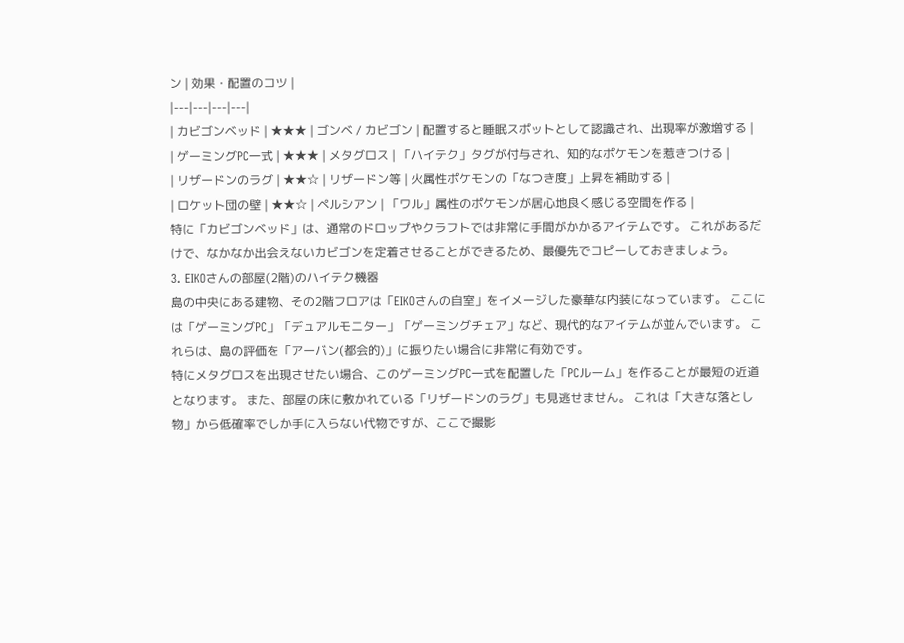ン | 効果・配置のコツ |
|---|---|---|---|
| カビゴンベッド | ★★★ | ゴンベ / カビゴン | 配置すると睡眠スポットとして認識され、出現率が激増する |
| ゲーミングPC一式 | ★★★ | メタグロス | 「ハイテク」タグが付与され、知的なポケモンを惹きつける |
| リザードンのラグ | ★★☆ | リザードン等 | 火属性ポケモンの「なつき度」上昇を補助する |
| ロケット団の壁 | ★★☆ | ペルシアン | 「ワル」属性のポケモンが居心地良く感じる空間を作る |
特に「カビゴンベッド」は、通常のドロップやクラフトでは非常に手間がかかるアイテムです。 これがあるだけで、なかなか出会えないカビゴンを定着させることができるため、最優先でコピーしておきましょう。
3. EIKOさんの部屋(2階)のハイテク機器
島の中央にある建物、その2階フロアは「EIKOさんの自室」をイメージした豪華な内装になっています。 ここには「ゲーミングPC」「デュアルモニター」「ゲーミングチェア」など、現代的なアイテムが並んでいます。 これらは、島の評価を「アーバン(都会的)」に振りたい場合に非常に有効です。
特にメタグロスを出現させたい場合、このゲーミングPC一式を配置した「PCルーム」を作ることが最短の近道となります。 また、部屋の床に敷かれている「リザードンのラグ」も見逃せません。 これは「大きな落とし物」から低確率でしか手に入らない代物ですが、ここで撮影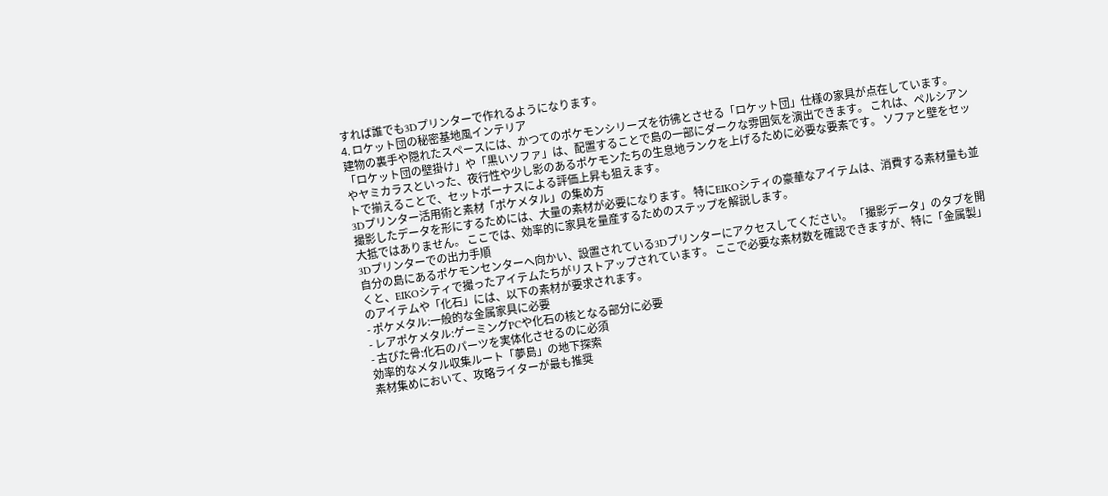すれば誰でも3Dプリンターで作れるようになります。
4. ロケット団の秘密基地風インテリア
建物の裏手や隠れたスペースには、かつてのポケモンシリーズを彷彿とさせる「ロケット団」仕様の家具が点在しています。 「ロケット団の壁掛け」や「黒いソファ」は、配置することで島の一部にダークな雰囲気を演出できます。 これは、ペルシアンやヤミカラスといった、夜行性や少し影のあるポケモンたちの生息地ランクを上げるために必要な要素です。 ソファと壁をセットで揃えることで、セットボーナスによる評価上昇も狙えます。
3Dプリンター活用術と素材「ポケメタル」の集め方
撮影したデータを形にするためには、大量の素材が必要になります。 特にEIKOシティの豪華なアイテムは、消費する素材量も並大抵ではありません。 ここでは、効率的に家具を量産するためのステップを解説します。
3Dプリンターでの出力手順
自分の島にあるポケモンセンターへ向かい、設置されている3Dプリンターにアクセスしてください。 「撮影データ」のタブを開くと、EIKOシティで撮ったアイテムたちがリストアップされています。 ここで必要な素材数を確認できますが、特に「金属製」のアイテムや「化石」には、以下の素材が要求されます。
- ポケメタル:一般的な金属家具に必要
- レアポケメタル:ゲーミングPCや化石の核となる部分に必要
- 古びた骨:化石のパーツを実体化させるのに必須
効率的なメタル収集ルート「夢島」の地下探索
素材集めにおいて、攻略ライターが最も推奨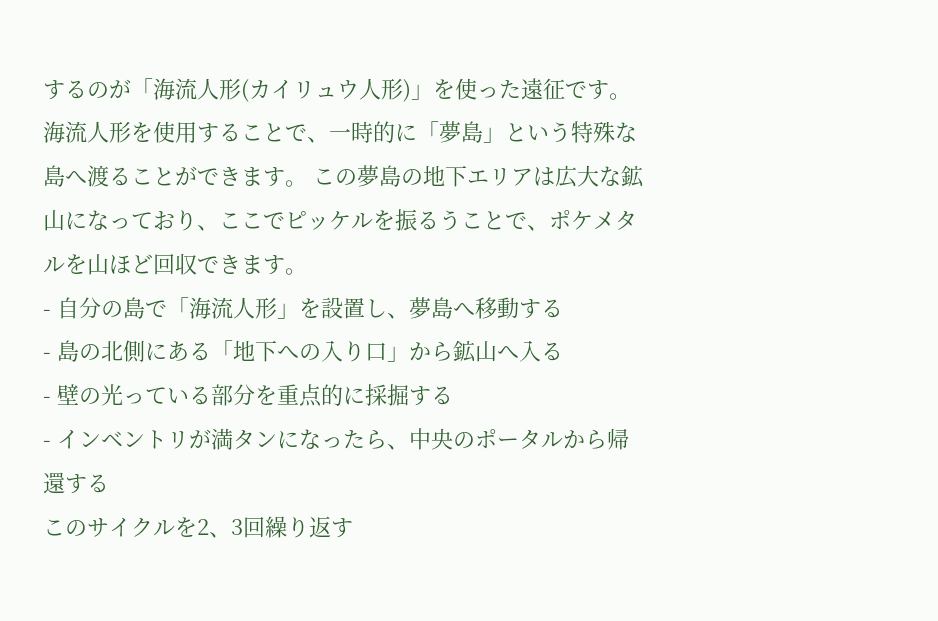するのが「海流人形(カイリュウ人形)」を使った遠征です。 海流人形を使用することで、一時的に「夢島」という特殊な島へ渡ることができます。 この夢島の地下エリアは広大な鉱山になっており、ここでピッケルを振るうことで、ポケメタルを山ほど回収できます。
- 自分の島で「海流人形」を設置し、夢島へ移動する
- 島の北側にある「地下への入り口」から鉱山へ入る
- 壁の光っている部分を重点的に採掘する
- インベントリが満タンになったら、中央のポータルから帰還する
このサイクルを2、3回繰り返す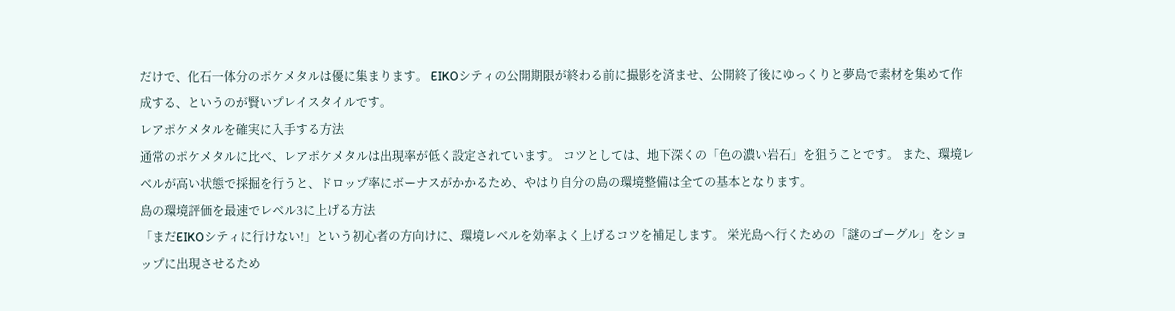だけで、化石一体分のポケメタルは優に集まります。 EIKOシティの公開期限が終わる前に撮影を済ませ、公開終了後にゆっくりと夢島で素材を集めて作成する、というのが賢いプレイスタイルです。
レアポケメタルを確実に入手する方法
通常のポケメタルに比べ、レアポケメタルは出現率が低く設定されています。 コツとしては、地下深くの「色の濃い岩石」を狙うことです。 また、環境レベルが高い状態で採掘を行うと、ドロップ率にボーナスがかかるため、やはり自分の島の環境整備は全ての基本となります。
島の環境評価を最速でレベル3に上げる方法
「まだEIKOシティに行けない!」という初心者の方向けに、環境レベルを効率よく上げるコツを補足します。 栄光島へ行くための「謎のゴーグル」をショップに出現させるため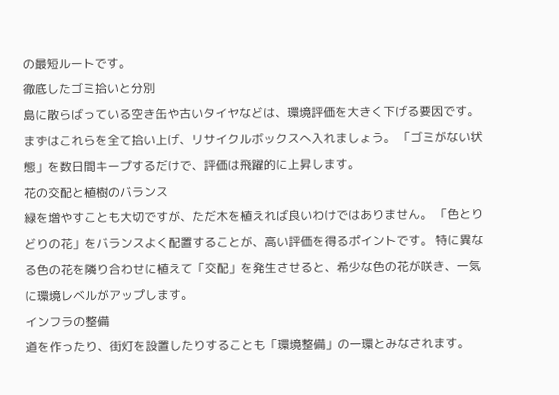の最短ルートです。
徹底したゴミ拾いと分別
島に散らばっている空き缶や古いタイヤなどは、環境評価を大きく下げる要因です。 まずはこれらを全て拾い上げ、リサイクルボックスへ入れましょう。 「ゴミがない状態」を数日間キープするだけで、評価は飛躍的に上昇します。
花の交配と植樹のバランス
緑を増やすことも大切ですが、ただ木を植えれば良いわけではありません。 「色とりどりの花」をバランスよく配置することが、高い評価を得るポイントです。 特に異なる色の花を隣り合わせに植えて「交配」を発生させると、希少な色の花が咲き、一気に環境レベルがアップします。
インフラの整備
道を作ったり、街灯を設置したりすることも「環境整備」の一環とみなされます。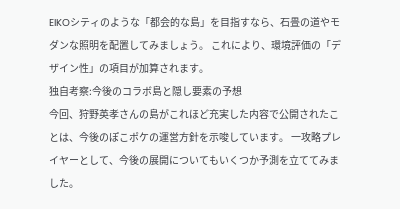EIKOシティのような「都会的な島」を目指すなら、石畳の道やモダンな照明を配置してみましょう。 これにより、環境評価の「デザイン性」の項目が加算されます。
独自考察:今後のコラボ島と隠し要素の予想
今回、狩野英孝さんの島がこれほど充実した内容で公開されたことは、今後のぽこポケの運営方針を示唆しています。 一攻略プレイヤーとして、今後の展開についてもいくつか予測を立ててみました。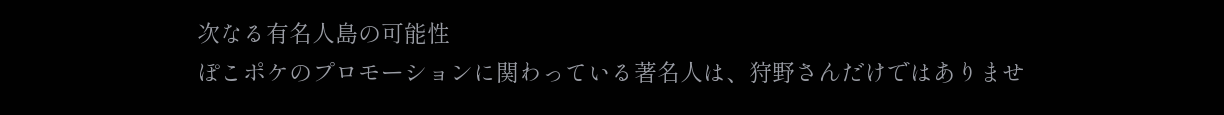次なる有名人島の可能性
ぽこポケのプロモーションに関わっている著名人は、狩野さんだけではありませ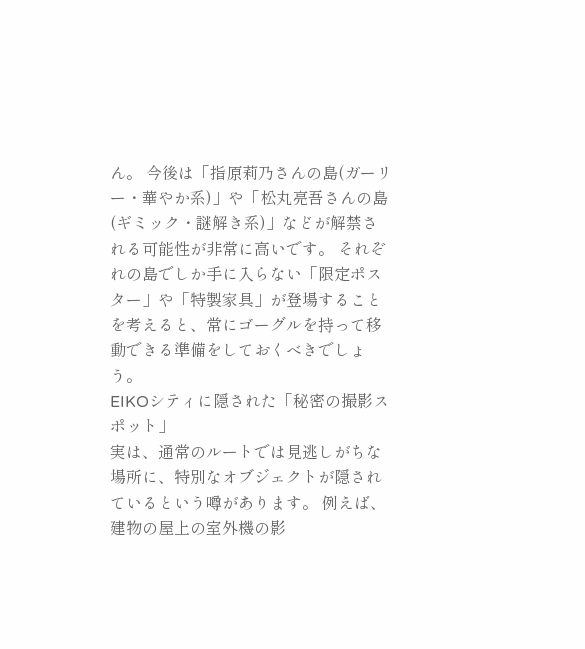ん。 今後は「指原莉乃さんの島(ガーリー・華やか系)」や「松丸亮吾さんの島(ギミック・謎解き系)」などが解禁される可能性が非常に高いです。 それぞれの島でしか手に入らない「限定ポスター」や「特製家具」が登場することを考えると、常にゴーグルを持って移動できる準備をしておくべきでしょう。
EIKOシティに隠された「秘密の撮影スポット」
実は、通常のルートでは見逃しがちな場所に、特別なオブジェクトが隠されているという噂があります。 例えば、建物の屋上の室外機の影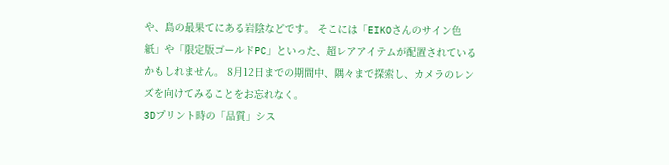や、島の最果てにある岩陰などです。 そこには「EIKOさんのサイン色紙」や「限定版ゴールドPC」といった、超レアアイテムが配置されているかもしれません。 8月12日までの期間中、隅々まで探索し、カメラのレンズを向けてみることをお忘れなく。
3Dプリント時の「品質」シス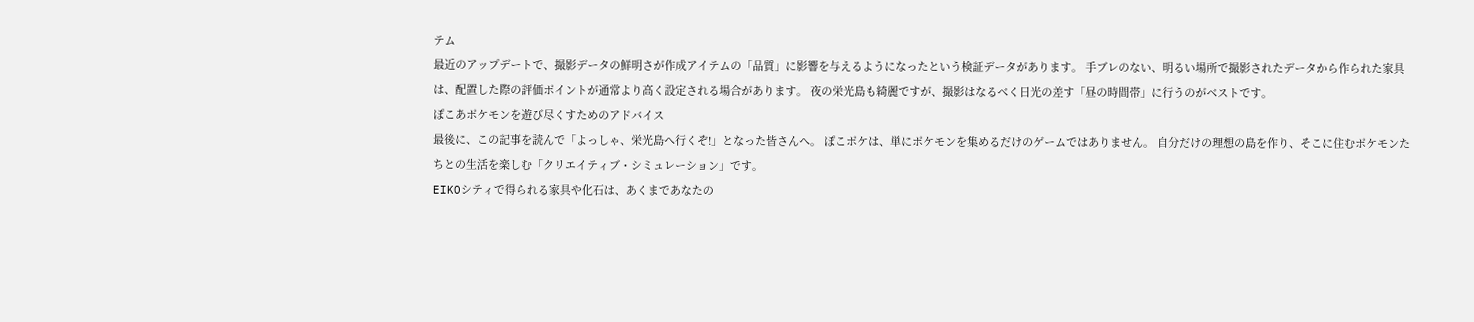テム
最近のアップデートで、撮影データの鮮明さが作成アイテムの「品質」に影響を与えるようになったという検証データがあります。 手ブレのない、明るい場所で撮影されたデータから作られた家具は、配置した際の評価ポイントが通常より高く設定される場合があります。 夜の栄光島も綺麗ですが、撮影はなるべく日光の差す「昼の時間帯」に行うのがベストです。
ぽこあポケモンを遊び尽くすためのアドバイス
最後に、この記事を読んで「よっしゃ、栄光島へ行くぞ!」となった皆さんへ。 ぽこポケは、単にポケモンを集めるだけのゲームではありません。 自分だけの理想の島を作り、そこに住むポケモンたちとの生活を楽しむ「クリエイティブ・シミュレーション」です。
EIKOシティで得られる家具や化石は、あくまであなたの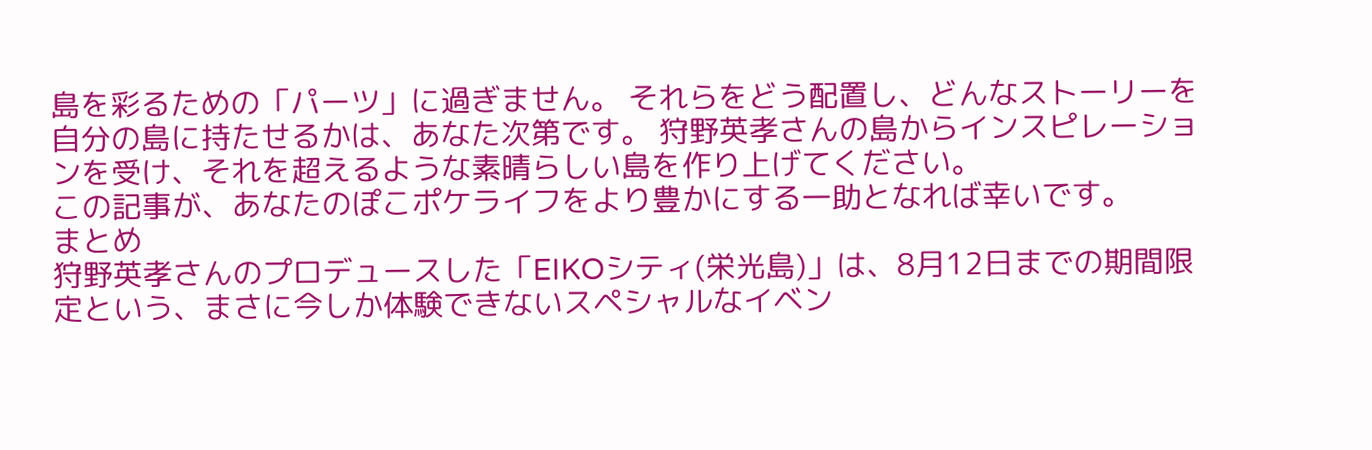島を彩るための「パーツ」に過ぎません。 それらをどう配置し、どんなストーリーを自分の島に持たせるかは、あなた次第です。 狩野英孝さんの島からインスピレーションを受け、それを超えるような素晴らしい島を作り上げてください。
この記事が、あなたのぽこポケライフをより豊かにする一助となれば幸いです。
まとめ
狩野英孝さんのプロデュースした「EIKOシティ(栄光島)」は、8月12日までの期間限定という、まさに今しか体験できないスペシャルなイベン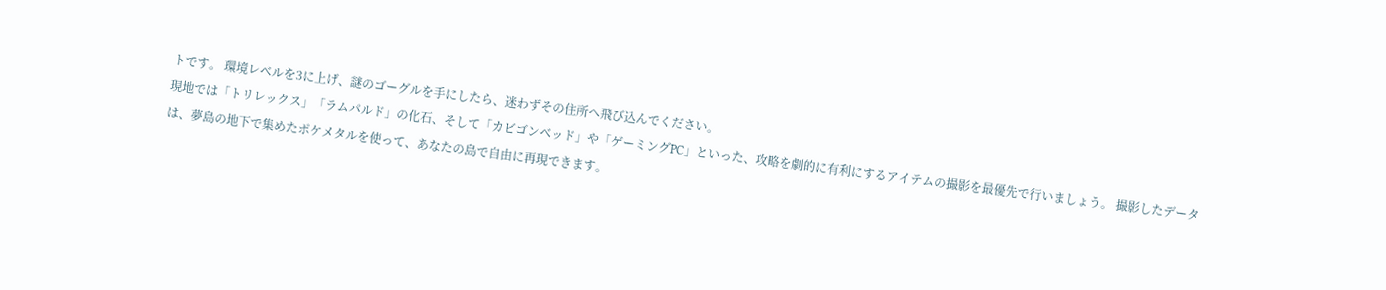トです。 環境レベルを3に上げ、謎のゴーグルを手にしたら、迷わずその住所へ飛び込んでください。
現地では「トリレックス」「ラムパルド」の化石、そして「カビゴンベッド」や「ゲーミングPC」といった、攻略を劇的に有利にするアイテムの撮影を最優先で行いましょう。 撮影したデータは、夢島の地下で集めたポケメタルを使って、あなたの島で自由に再現できます。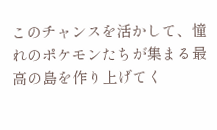このチャンスを活かして、憧れのポケモンたちが集まる最高の島を作り上げてく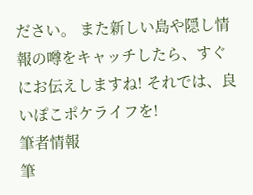ださい。 また新しい島や隠し情報の噂をキャッチしたら、すぐにお伝えしますね! それでは、良いぽこポケライフを!
筆者情報
筆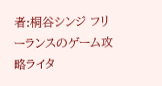者:桐谷シンジ フリーランスのゲーム攻略ライタ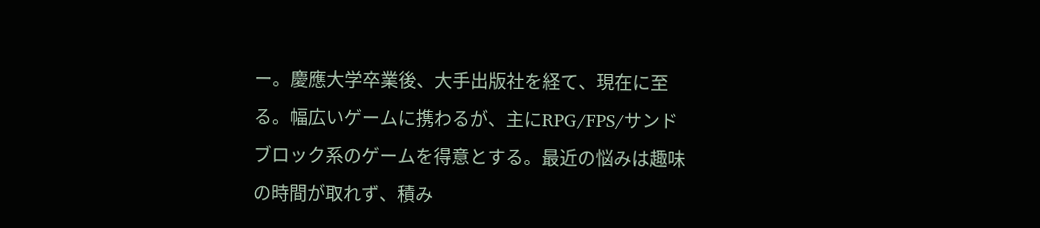ー。慶應大学卒業後、大手出版社を経て、現在に至る。幅広いゲームに携わるが、主にRPG/FPS/サンドブロック系のゲームを得意とする。最近の悩みは趣味の時間が取れず、積み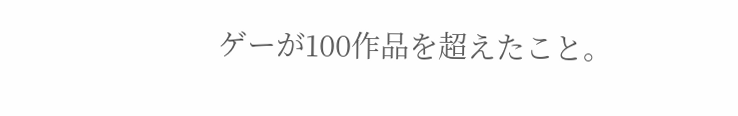ゲーが100作品を超えたこと。